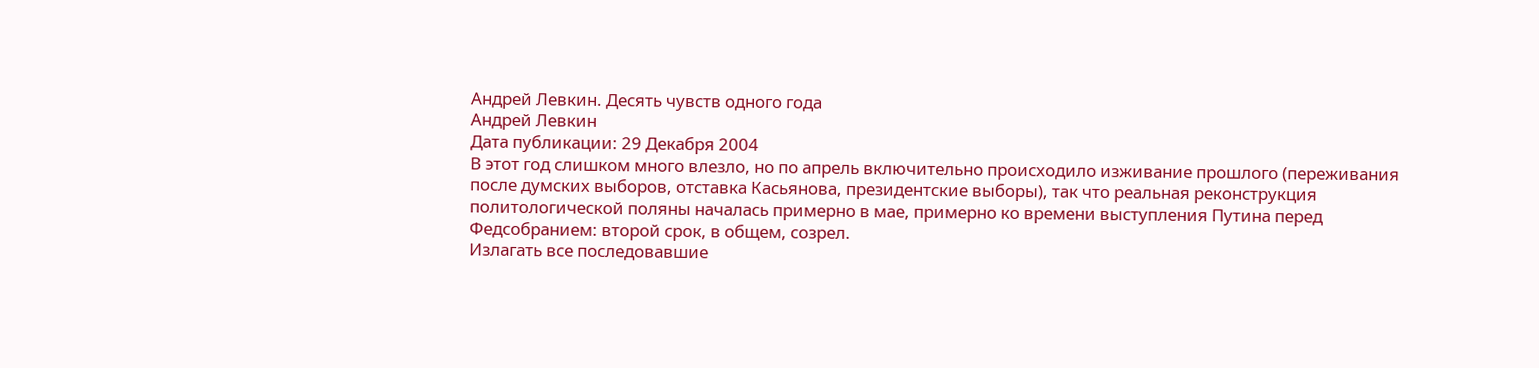Андрей Левкин. Десять чувств одного года
Андрей Левкин
Дата публикации: 29 Декабря 2004
В этот год слишком много влезло, но по апрель включительно происходило изживание прошлого (переживания после думских выборов, отставка Касьянова, президентские выборы), так что реальная реконструкция политологической поляны началась примерно в мае, примерно ко времени выступления Путина перед Федсобранием: второй срок, в общем, созрел.
Излагать все последовавшие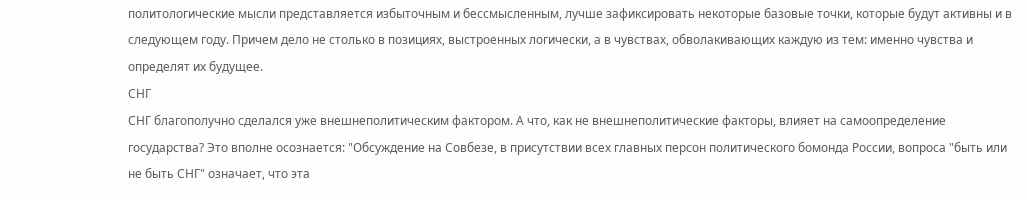политологические мысли представляется избыточным и бессмысленным, лучше зафиксировать некоторые базовые точки, которые будут активны и в следующем году. Причем дело не столько в позициях, выстроенных логически, а в чувствах, обволакивающих каждую из тем: именно чувства и определят их будущее.
СНГ
СНГ благополучно сделался уже внешнеполитическим фактором. А что, как не внешнеполитические факторы, влияет на самоопределение государства? Это вполне осознается: "Обсуждение на Совбезе, в присутствии всех главных персон политического бомонда России, вопроса "быть или не быть СНГ" означает, что эта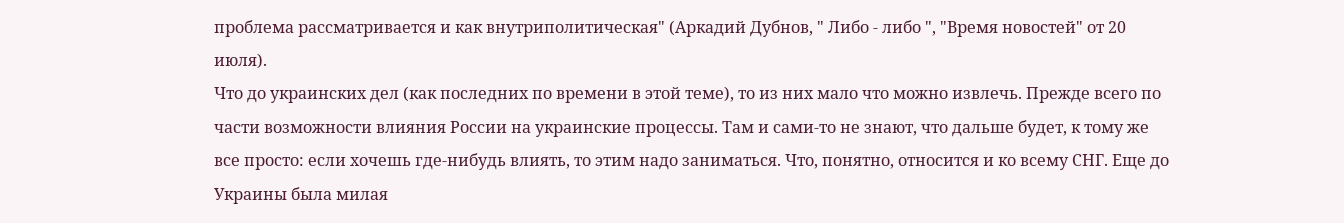проблема рассматривается и как внутриполитическая" (Аркадий Дубнов, " Либо - либо ", "Время новостей" от 20 июля).
Что до украинских дел (как последних по времени в этой теме), то из них мало что можно извлечь. Прежде всего по части возможности влияния России на украинские процессы. Там и сами-то не знают, что дальше будет, к тому же все просто: если хочешь где-нибудь влиять, то этим надо заниматься. Что, понятно, относится и ко всему СНГ. Еще до Украины была милая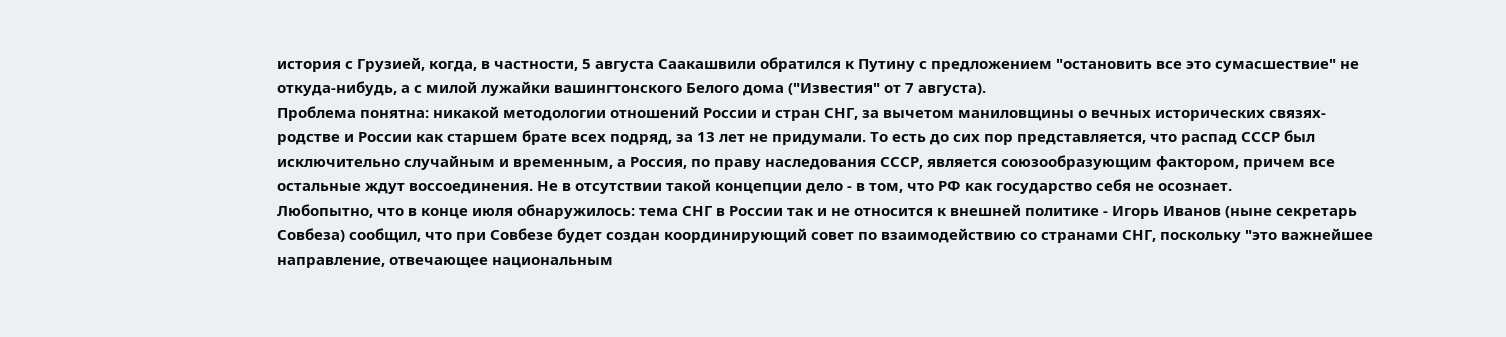история с Грузией, когда, в частности, 5 августа Саакашвили обратился к Путину с предложением "остановить все это сумасшествие" не откуда-нибудь, а с милой лужайки вашингтонского Белого дома ("Известия" от 7 августа).
Проблема понятна: никакой методологии отношений России и стран СНГ, за вычетом маниловщины о вечных исторических связях-родстве и России как старшем брате всех подряд, за 13 лет не придумали. То есть до сих пор представляется, что распад СССР был исключительно случайным и временным, а Россия, по праву наследования СССР, является союзообразующим фактором, причем все остальные ждут воссоединения. Не в отсутствии такой концепции дело - в том, что РФ как государство себя не осознает.
Любопытно, что в конце июля обнаружилось: тема СНГ в России так и не относится к внешней политике - Игорь Иванов (ныне секретарь Совбеза) сообщил, что при Совбезе будет создан координирующий совет по взаимодействию со странами СНГ, поскольку "это важнейшее направление, отвечающее национальным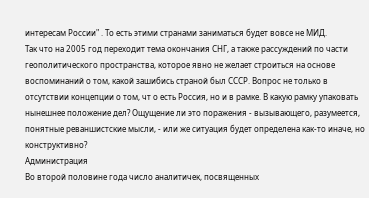интересам России" . То есть этими странами заниматься будет вовсе не МИД.
Так что на 2005 год переходит тема окончания СНГ, а также рассуждений по части геополитического пространства, которое явно не желает строиться на основе воспоминаний о том, какой зашибись страной был СССР. Вопрос не только в отсутствии концепции о том, чт о есть Россия, но и в рамке. В какую рамку упаковать нынешнее положение дел? Ощущение ли это поражения - вызывающего, разумеется, понятные реваншистские мысли, - или же ситуация будет определена как-то иначе, но конструктивно?
Администрация
Во второй половине года число аналитичек, посвященных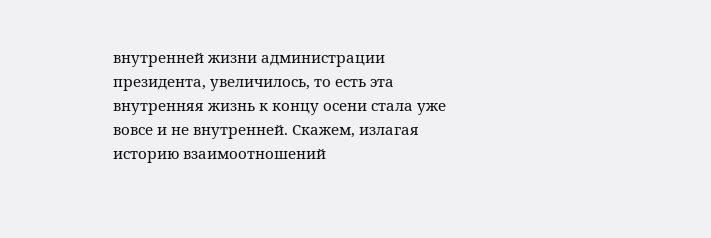внутренней жизни администрации президента, увеличилось, то есть эта внутренняя жизнь к концу осени стала уже вовсе и не внутренней. Скажем, излагая историю взаимоотношений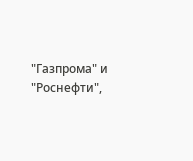"Газпрома" и "Роснефти",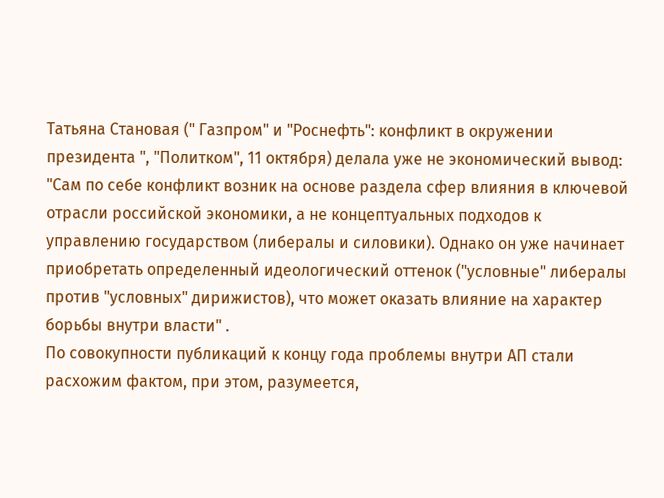Татьяна Становая (" Газпром" и "Роснефть": конфликт в окружении президента ", "Политком", 11 октября) делала уже не экономический вывод: "Сам по себе конфликт возник на основе раздела сфер влияния в ключевой отрасли российской экономики, а не концептуальных подходов к управлению государством (либералы и силовики). Однако он уже начинает приобретать определенный идеологический оттенок ("условные" либералы против "условных" дирижистов), что может оказать влияние на характер борьбы внутри власти" .
По совокупности публикаций к концу года проблемы внутри АП стали расхожим фактом, при этом, разумеется,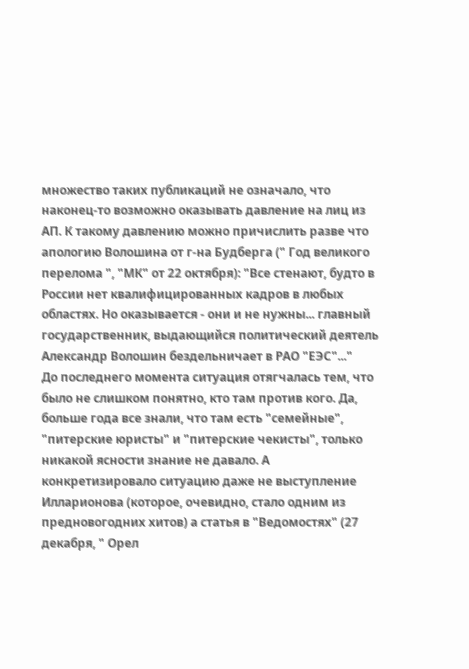множество таких публикаций не означало, что наконец-то возможно оказывать давление на лиц из АП. К такому давлению можно причислить разве что апологию Волошина от г-на Будберга (" Год великого перелома ", "МК" от 22 октября): "Все стенают, будто в России нет квалифицированных кадров в любых областях. Но оказывается - они и не нужны... главный государственник, выдающийся политический деятель Александр Волошин бездельничает в РАО "ЕЭС"..."
До последнего момента ситуация отягчалась тем, что было не слишком понятно, кто там против кого. Да, больше года все знали, что там есть "семейные", "питерские юристы" и "питерские чекисты", только никакой ясности знание не давало. А конкретизировало ситуацию даже не выступление Илларионова (которое, очевидно, стало одним из предновогодних хитов) а статья в "Ведомостях" (27 декабря, " Орел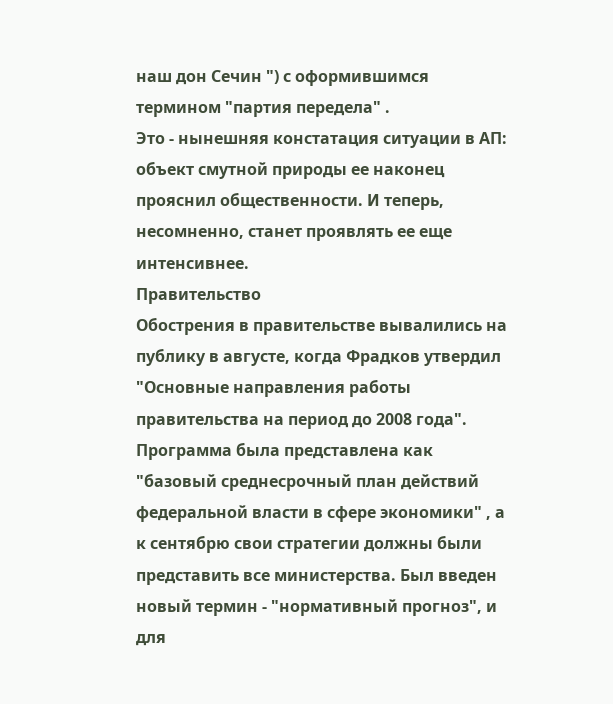наш дон Сечин ") с оформившимся термином "партия передела" .
Это - нынешняя констатация ситуации в АП: объект смутной природы ее наконец прояснил общественности. И теперь, несомненно, станет проявлять ее еще интенсивнее.
Правительство
Обострения в правительстве вывалились на публику в августе, когда Фрадков утвердил "Основные направления работы правительства на период до 2008 года". Программа была представлена как "базовый среднесрочный план действий федеральной власти в сфере экономики" , а к сентябрю свои стратегии должны были представить все министерства. Был введен новый термин - "нормативный прогноз", и для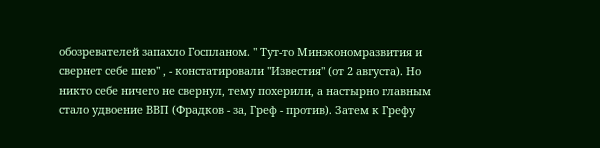обозревателей запахло Госпланом. " Тут-то Минэкономразвития и свернет себе шею" , - констатировали "Известия" (от 2 августа). Но никто себе ничего не свернул, тему похерили, а настырно главным стало удвоение ВВП (Фрадков - за, Греф - против). Затем к Грефу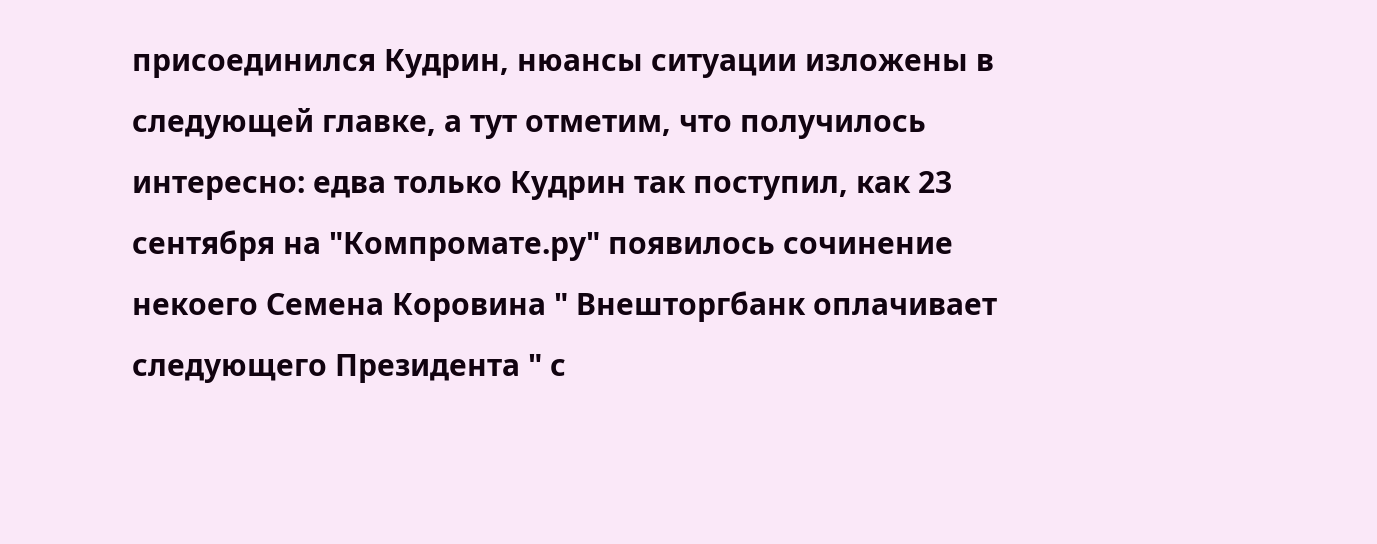присоединился Кудрин, нюансы ситуации изложены в следующей главке, а тут отметим, что получилось интересно: едва только Кудрин так поступил, как 23 сентября на "Компромате.ру" появилось сочинение некоего Семена Коровина " Внешторгбанк оплачивает следующего Президента " с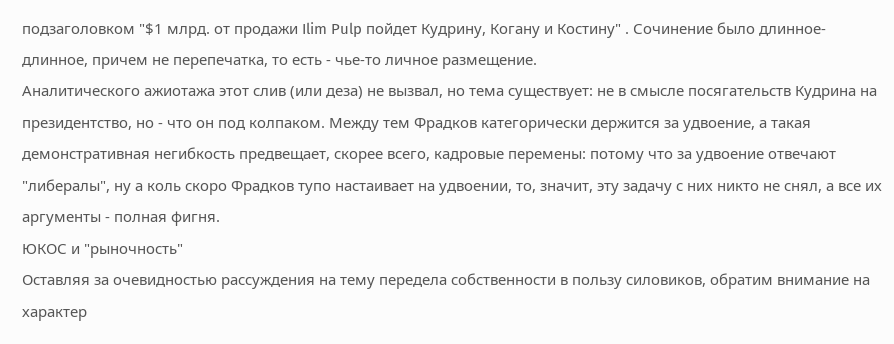подзаголовком "$1 млрд. от продажи Ilim Pulp пойдет Кудрину, Когану и Костину" . Сочинение было длинное-длинное, причем не перепечатка, то есть - чье-то личное размещение.
Аналитического ажиотажа этот слив (или деза) не вызвал, но тема существует: не в смысле посягательств Кудрина на президентство, но - что он под колпаком. Между тем Фрадков категорически держится за удвоение, а такая демонстративная негибкость предвещает, скорее всего, кадровые перемены: потому что за удвоение отвечают "либералы", ну а коль скоро Фрадков тупо настаивает на удвоении, то, значит, эту задачу с них никто не снял, а все их аргументы - полная фигня.
ЮКОС и "рыночность"
Оставляя за очевидностью рассуждения на тему передела собственности в пользу силовиков, обратим внимание на характер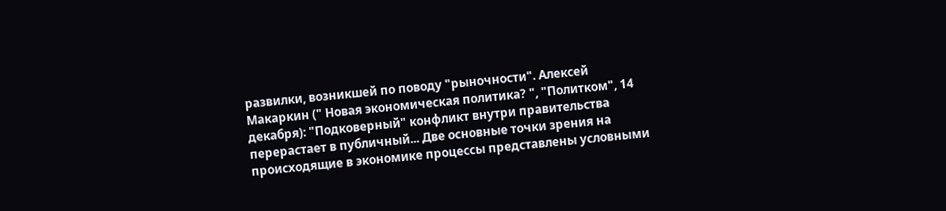развилки, возникшей по поводу "рыночности". Алексей Макаркин (" Новая экономическая политика? ", "Политком", 14 декабря): "Подковерный" конфликт внутри правительства перерастает в публичный... Две основные точки зрения на происходящие в экономике процессы представлены условными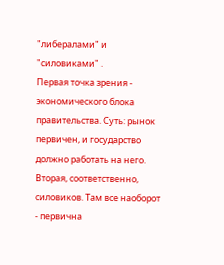"либералами" и "силовиками" .
Первая точка зрения - экономического блока правительства. Суть: рынок первичен, и государство должно работать на него. Вторая, соответственно, силовиков. Там все наоборот - первична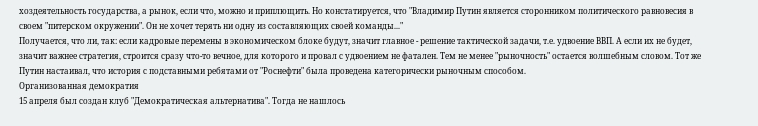хоздеятельность государства, а рынок, если что, можно и приплющить. Но констатируется, что "Владимир Путин является сторонником политического равновесия в своем "питерском окружении". Он не хочет терять ни одну из составляющих своей команды..."
Получается, что ли, так: если кадровые перемены в экономическом блоке будут, значит главное - решение тактической задачи, т.е. удвоение ВВП. А если их не будет, значит важнее стратегия, строится сразу что-то вечное, для которого и провал с удвоением не фатален. Тем не менее "рыночность" остается волшебным словом. Тот же Путин настаивал, что история с подставными ребятами от "Роснефти" была проведена категорически рыночным способом.
Организованная демократия
15 апреля был создан клуб "Демократическая альтернатива". Тогда не нашлось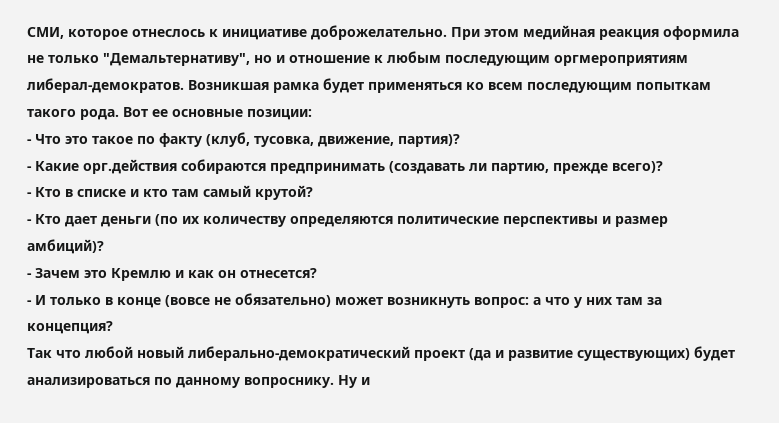СМИ, которое отнеслось к инициативе доброжелательно. При этом медийная реакция оформила не только "Демальтернативу", но и отношение к любым последующим оргмероприятиям либерал-демократов. Возникшая рамка будет применяться ко всем последующим попыткам такого рода. Вот ее основные позиции:
- Что это такое по факту (клуб, тусовка, движение, партия)?
- Какие орг.действия собираются предпринимать (создавать ли партию, прежде всего)?
- Кто в списке и кто там самый крутой?
- Кто дает деньги (по их количеству определяются политические перспективы и размер амбиций)?
- Зачем это Кремлю и как он отнесется?
- И только в конце (вовсе не обязательно) может возникнуть вопрос: а что у них там за концепция?
Так что любой новый либерально-демократический проект (да и развитие существующих) будет анализироваться по данному вопроснику. Ну и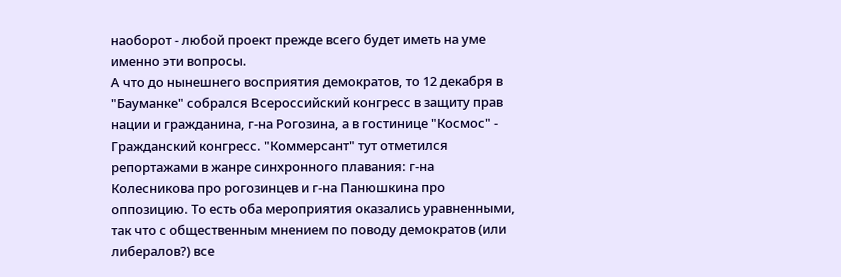наоборот - любой проект прежде всего будет иметь на уме именно эти вопросы.
А что до нынешнего восприятия демократов, то 12 декабря в "Бауманке" собрался Всероссийский конгресс в защиту прав нации и гражданина, г-на Рогозина, а в гостинице "Космос" - Гражданский конгресс. "Коммерсант" тут отметился репортажами в жанре синхронного плавания: г-на Колесникова про рогозинцев и г-на Панюшкина про оппозицию. То есть оба мероприятия оказались уравненными, так что с общественным мнением по поводу демократов (или либералов?) все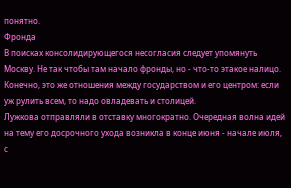понятно.
Фронда
В поисках консолидирующегося несогласия следует упомянуть Москву. Не так чтобы там начало фронды, но - что-то этакое налицо. Конечно, это же отношения между государством и его центром: если уж рулить всем, то надо овладевать и столицей.
Лужкова отправляли в отставку многократно. Очередная волна идей на тему его досрочного ухода возникла в конце июня - начале июля, с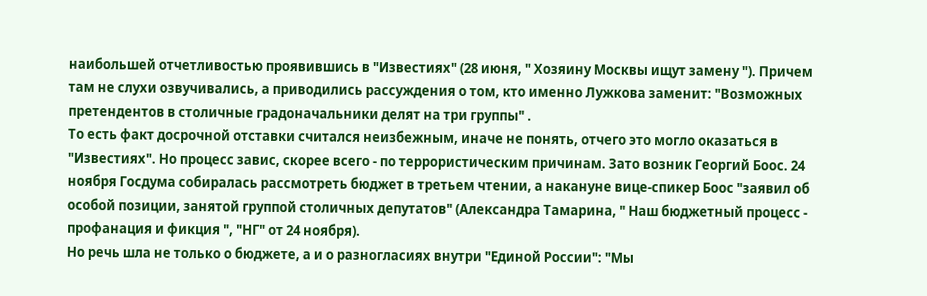наибольшей отчетливостью проявившись в "Известиях" (28 июня, " Хозяину Москвы ищут замену "). Причем там не слухи озвучивались, а приводились рассуждения о том, кто именно Лужкова заменит: "Возможных претендентов в столичные градоначальники делят на три группы" .
То есть факт досрочной отставки считался неизбежным, иначе не понять, отчего это могло оказаться в "Известиях". Но процесс завис, скорее всего - по террористическим причинам. Зато возник Георгий Боос. 24 ноября Госдума собиралась рассмотреть бюджет в третьем чтении, а накануне вице-спикер Боос "заявил об особой позиции, занятой группой столичных депутатов" (Александра Тамарина, " Наш бюджетный процесс - профанация и фикция ", "НГ" от 24 ноября).
Но речь шла не только о бюджете, а и о разногласиях внутри "Единой России": "Мы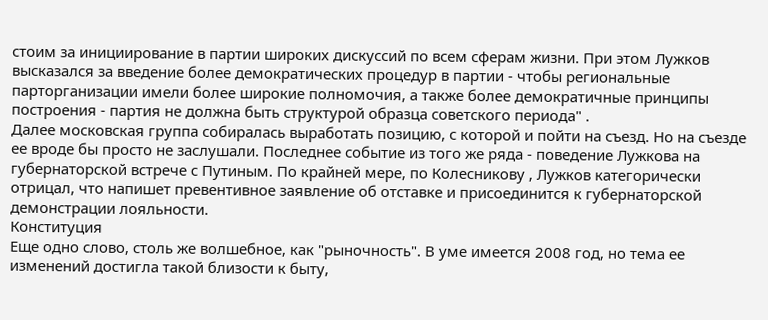стоим за инициирование в партии широких дискуссий по всем сферам жизни. При этом Лужков высказался за введение более демократических процедур в партии - чтобы региональные парторганизации имели более широкие полномочия, а также более демократичные принципы построения - партия не должна быть структурой образца советского периода" .
Далее московская группа собиралась выработать позицию, с которой и пойти на съезд. Но на съезде ее вроде бы просто не заслушали. Последнее событие из того же ряда - поведение Лужкова на губернаторской встрече с Путиным. По крайней мере, по Колесникову , Лужков категорически отрицал, что напишет превентивное заявление об отставке и присоединится к губернаторской демонстрации лояльности.
Конституция
Еще одно слово, столь же волшебное, как "рыночность". В уме имеется 2008 год, но тема ее изменений достигла такой близости к быту,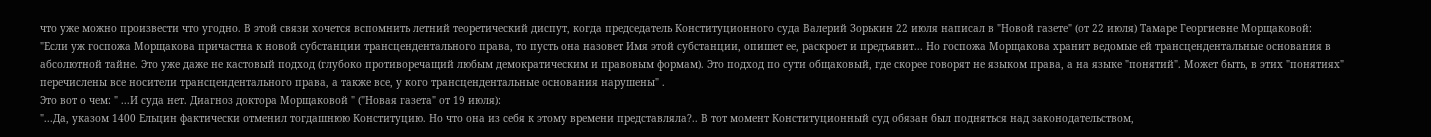что уже можно произвести что угодно. В этой связи хочется вспомнить летний теоретический диспут, когда председатель Конституционного суда Валерий Зорькин 22 июля написал в "Новой газете" (от 22 июля) Тамаре Георгиевне Морщаковой:
"Если уж госпожа Морщакова причастна к новой субстанции трансцендентального права, то пусть она назовет Имя этой субстанции, опишет ее, раскроет и предъявит... Но госпожа Морщакова хранит ведомые ей трансцендентальные основания в абсолютной тайне. Это уже даже не кастовый подход (глубоко противоречащий любым демократическим и правовым формам). Это подход по сути общаковый, где скорее говорят не языком права, а на языке "понятий". Может быть, в этих "понятиях" перечислены все носители трансцендентального права, а также все, у кого трансцендентальные основания нарушены" .
Это вот о чем: " ...И суда нет. Диагноз доктора Морщаковой " ("Новая газета" от 19 июля):
"...Да, указом 1400 Ельцин фактически отменил тогдашнюю Конституцию. Но что она из себя к этому времени представляла?.. В тот момент Конституционный суд обязан был подняться над законодательством,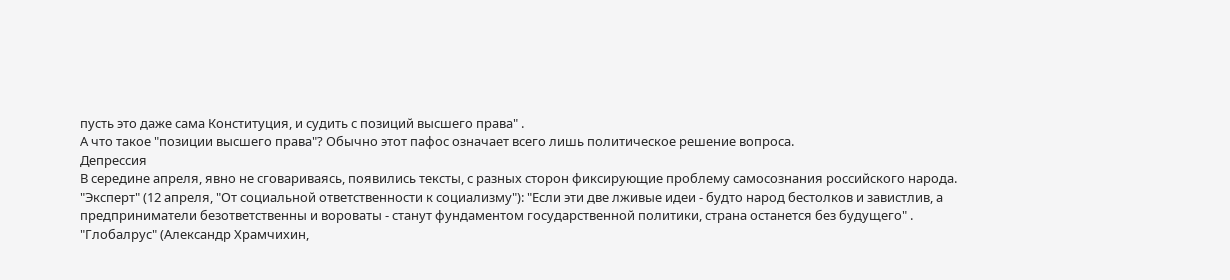пусть это даже сама Конституция, и судить с позиций высшего права" .
А что такое "позиции высшего права"? Обычно этот пафос означает всего лишь политическое решение вопроса.
Депрессия
В середине апреля, явно не сговариваясь, появились тексты, с разных сторон фиксирующие проблему самосознания российского народа.
"Эксперт" (12 апреля, "От социальной ответственности к социализму"): "Если эти две лживые идеи - будто народ бестолков и завистлив, а предприниматели безответственны и вороваты - станут фундаментом государственной политики, страна останется без будущего" .
"Глобалрус" (Александр Храмчихин,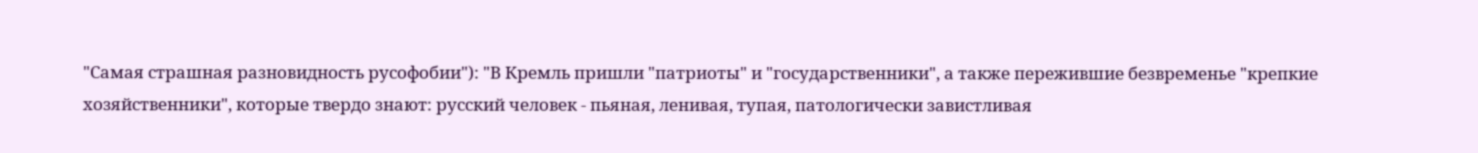"Самая страшная разновидность русофобии"): "В Кремль пришли "патриоты" и "государственники", а также пережившие безвременье "крепкие хозяйственники", которые твердо знают: русский человек - пьяная, ленивая, тупая, патологически завистливая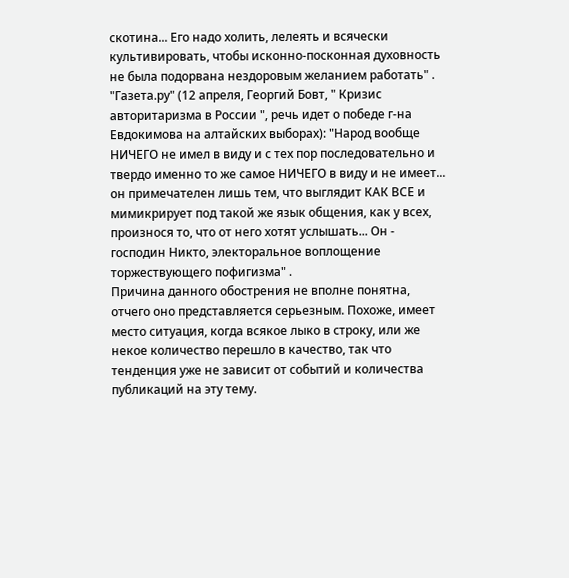скотина... Его надо холить, лелеять и всячески культивировать, чтобы исконно-посконная духовность не была подорвана нездоровым желанием работать" .
"Газета.ру" (12 апреля, Георгий Бовт, " Кризис авторитаризма в России ", речь идет о победе г-на Евдокимова на алтайских выборах): "Народ вообще НИЧЕГО не имел в виду и с тех пор последовательно и твердо именно то же самое НИЧЕГО в виду и не имеет... он примечателен лишь тем, что выглядит КАК ВСЕ и мимикрирует под такой же язык общения, как у всех, произнося то, что от него хотят услышать... Он - господин Никто, электоральное воплощение торжествующего пофигизма" .
Причина данного обострения не вполне понятна, отчего оно представляется серьезным. Похоже, имеет место ситуация, когда всякое лыко в строку, или же некое количество перешло в качество, так что тенденция уже не зависит от событий и количества публикаций на эту тему.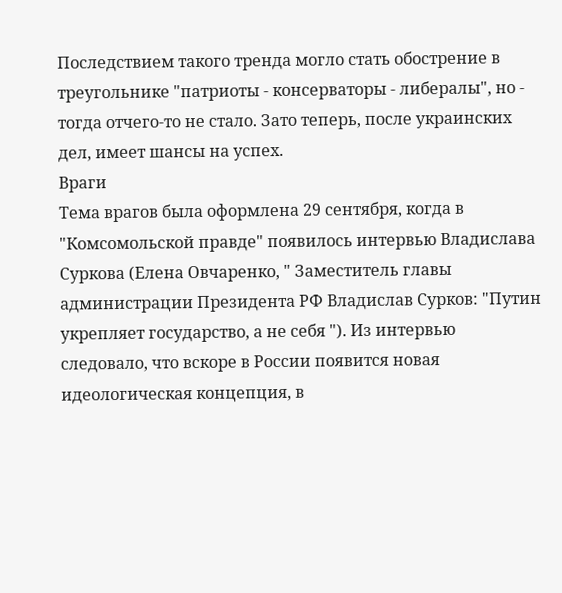Последствием такого тренда могло стать обострение в треугольнике "патриоты - консерваторы - либералы", но - тогда отчего-то не стало. Зато теперь, после украинских дел, имеет шансы на успех.
Враги
Тема врагов была оформлена 29 сентября, когда в "Комсомольской правде" появилось интервью Владислава Суркова (Елена Овчаренко, " Заместитель главы администрации Президента РФ Владислав Сурков: "Путин укрепляет государство, а не себя "). Из интервью следовало, что вскоре в России появится новая идеологическая концепция, в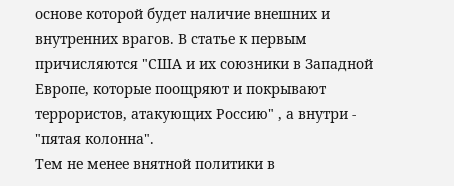основе которой будет наличие внешних и внутренних врагов. В статье к первым причисляются "США и их союзники в Западной Европе, которые поощряют и покрывают террористов, атакующих Россию" , а внутри - "пятая колонна".
Тем не менее внятной политики в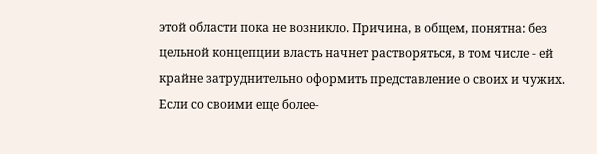этой области пока не возникло. Причина, в общем, понятна: без цельной концепции власть начнет растворяться, в том числе - ей крайне затруднительно оформить представление о своих и чужих. Если со своими еще более-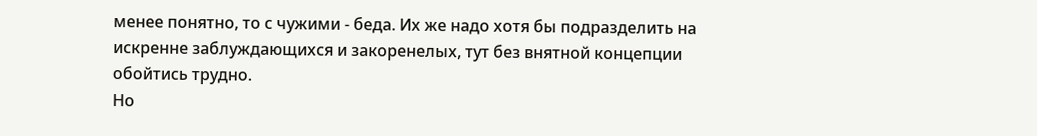менее понятно, то с чужими - беда. Их же надо хотя бы подразделить на искренне заблуждающихся и закоренелых, тут без внятной концепции обойтись трудно.
Но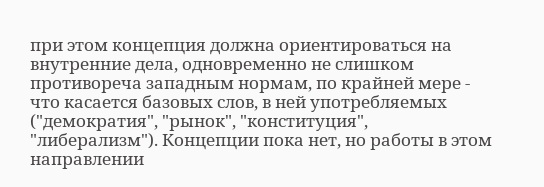при этом концепция должна ориентироваться на внутренние дела, одновременно не слишком противореча западным нормам, по крайней мере - что касается базовых слов, в ней употребляемых ("демократия", "рынок", "конституция", "либерализм"). Концепции пока нет, но работы в этом направлении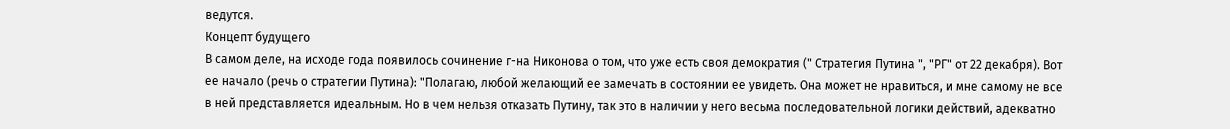ведутся.
Концепт будущего
В самом деле, на исходе года появилось сочинение г-на Никонова о том, что уже есть своя демократия (" Стратегия Путина ", "РГ" от 22 декабря). Вот ее начало (речь о стратегии Путина): "Полагаю, любой желающий ее замечать в состоянии ее увидеть. Она может не нравиться, и мне самому не все в ней представляется идеальным. Но в чем нельзя отказать Путину, так это в наличии у него весьма последовательной логики действий, адекватно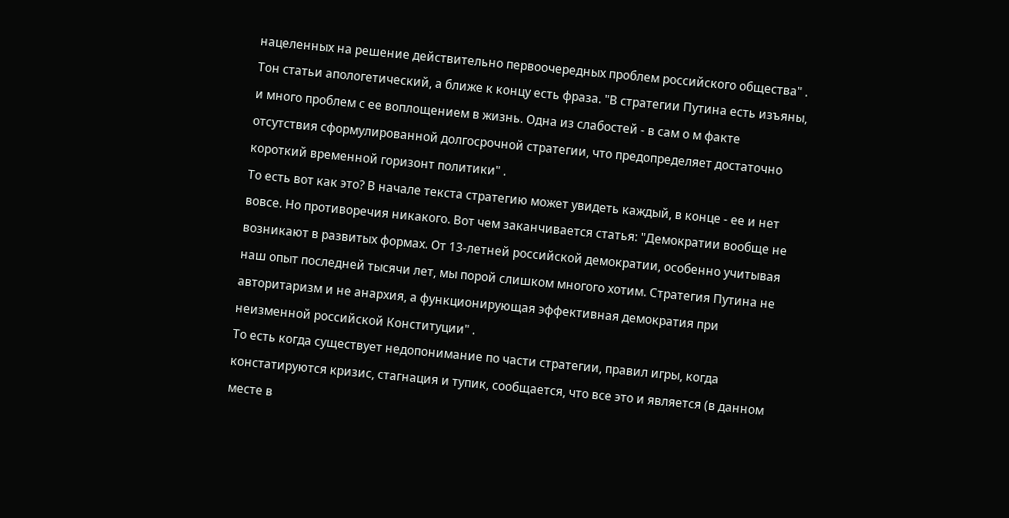нацеленных на решение действительно первоочередных проблем российского общества" .
Тон статьи апологетический, а ближе к концу есть фраза. "В стратегии Путина есть изъяны, и много проблем с ее воплощением в жизнь. Одна из слабостей - в сам о м факте отсутствия сформулированной долгосрочной стратегии, что предопределяет достаточно короткий временной горизонт политики" .
То есть вот как это? В начале текста стратегию может увидеть каждый, в конце - ее и нет вовсе. Но противоречия никакого. Вот чем заканчивается статья: "Демократии вообще не возникают в развитых формах. От 13-летней российской демократии, особенно учитывая наш опыт последней тысячи лет, мы порой слишком многого хотим. Стратегия Путина не авторитаризм и не анархия, а функционирующая эффективная демократия при неизменной российской Конституции" .
То есть когда существует недопонимание по части стратегии, правил игры, когда констатируются кризис, стагнация и тупик, сообщается, что все это и является (в данном месте в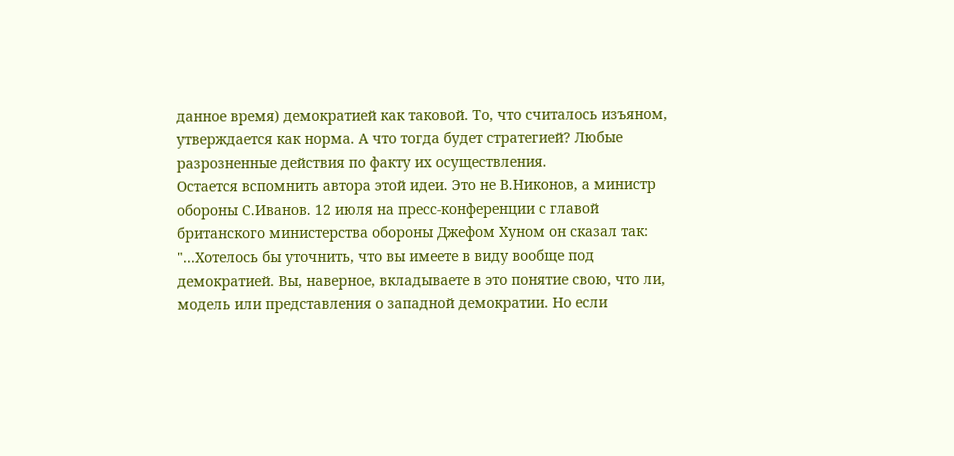данное время) демократией как таковой. То, что считалось изъяном, утверждается как норма. А что тогда будет стратегией? Любые разрозненные действия по факту их осуществления.
Остается вспомнить автора этой идеи. Это не В.Никонов, а министр обороны С.Иванов. 12 июля на пресс-конференции с главой британского министерства обороны Джефом Хуном он сказал так: "...Хотелось бы уточнить, что вы имеете в виду вообще под демократией. Вы, наверное, вкладываете в это понятие свою, что ли, модель или представления о западной демократии. Но если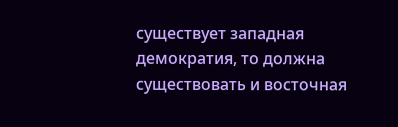существует западная демократия, то должна существовать и восточная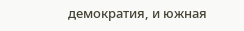демократия, и южная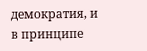демократия, и в принципе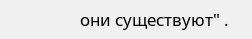они существуют" .